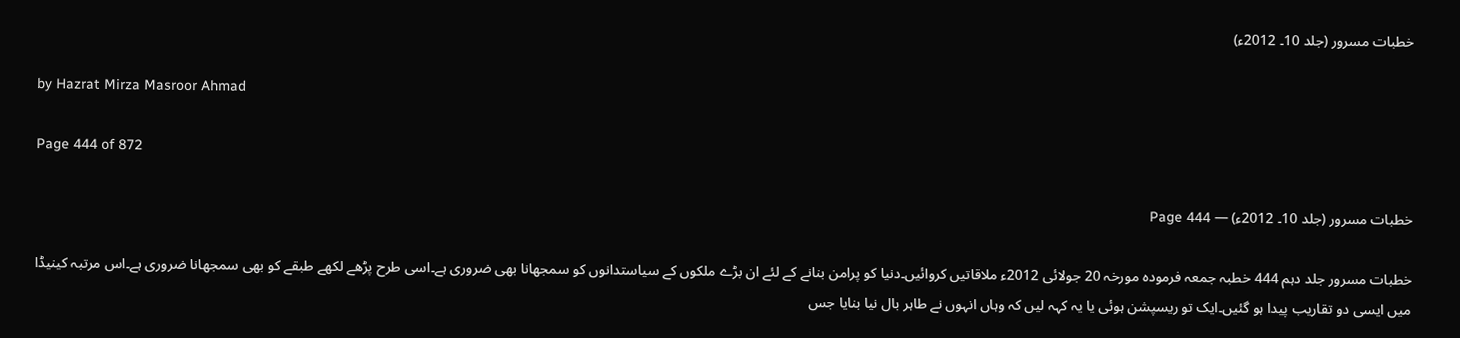خطبات مسرور (جلد 10۔ 2012ء)

by Hazrat Mirza Masroor Ahmad

Page 444 of 872

خطبات مسرور (جلد 10۔ 2012ء) — Page 444

خطبات مسرور جلد دہم 444 خطبہ جمعہ فرمودہ مورخہ 20 جولائی 2012ء ملاقاتیں کروائیں۔دنیا کو پرامن بنانے کے لئے ان بڑے ملکوں کے سیاستدانوں کو سمجھانا بھی ضروری ہے۔اسی طرح پڑھے لکھے طبقے کو بھی سمجھانا ضروری ہے۔اس مرتبہ کینیڈا میں ایسی دو تقاریب پیدا ہو گئیں۔ایک تو ریسپشن ہوئی یا یہ کہہ لیں کہ وہاں انہوں نے طاہر بال نیا بنایا جس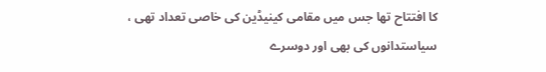کا افتتاح تھا جس میں مقامی کینیڈین کی خاصی تعداد تھی ، سیاستدانوں کی بھی اور دوسرے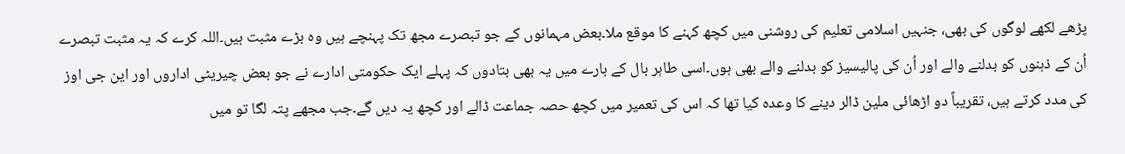پڑھے لکھے لوگوں کی بھی، جنہیں اسلامی تعلیم کی روشنی میں کچھ کہنے کا موقع ملا۔بعض مہمانوں کے جو تبصرے مجھ تک پہنچے ہیں وہ بڑے مثبت ہیں۔اللہ کرے کہ یہ مثبت تبصرے اُن کے ذہنوں کو بدلنے والے اور اُن کی پالیسیز کو بدلنے والے بھی ہوں۔اسی طاہر بال کے بارے میں یہ بھی بتادوں کہ پہلے ایک حکومتی ادارے نے جو بعض چیریٹی اداروں اور این جی اوز کی مدد کرتے ہیں، تقریباً دو اڑھائی ملین ڈالر دینے کا وعدہ کیا تھا کہ اس کی تعمیر میں کچھ حصہ جماعت ڈالے اور کچھ یہ دیں گے۔جب مجھے پتہ لگا تو میں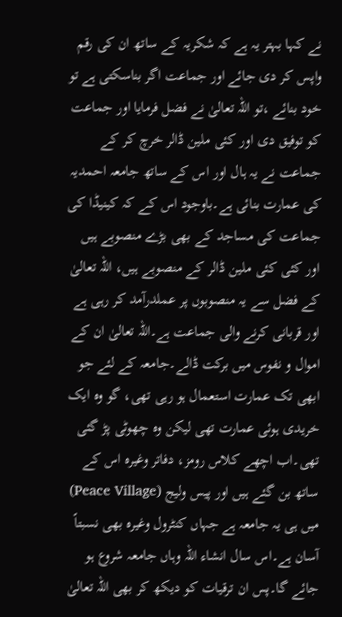نے کہا بہتر یہ ہے کہ شکریہ کے ساتھ ان کی رقم واپس کر دی جائے اور جماعت اگر بناسکتی ہے تو خود بنائے ،تو اللہ تعالیٰ نے فضل فرمایا اور جماعت کو توفیق دی اور کئی ملین ڈالر خرچ کر کے جماعت نے یہ ہال اور اس کے ساتھ جامعہ احمدیہ کی عمارت بنائی ہے۔باوجود اس کے کہ کینیڈا کی جماعت کی مساجد کے بھی بڑے منصوبے ہیں اور کئی کئی ملین ڈالر کے منصوبے ہیں، اللہ تعالیٰ کے فضل سے یہ منصوبوں پر عملدرآمد کر رہی ہے اور قربانی کرنے والی جماعت ہے۔اللہ تعالیٰ ان کے اموال و نفوس میں برکت ڈالے۔جامعہ کے لئے جو ابھی تک عمارت استعمال ہو رہی تھی، گو وہ ایک خریدی ہوئی عمارت تھی لیکن وہ چھوٹی پڑ گئی تھی۔اب اچھے کلاس رومز، دفاتر وغیرہ اس کے ساتھ بن گئے ہیں اور پیس ولیج (Peace Village) میں ہی یہ جامعہ ہے جہاں کنٹرول وغیرہ بھی نسبتاً آسان ہے۔اس سال انشاء اللہ وہاں جامعہ شروع ہو جائے گا۔پس ان ترقیات کو دیکھ کر بھی اللہ تعالیٰ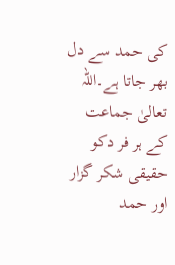کی حمد سے دل بھر جاتا ہے۔اللہ تعالیٰ جماعت کے ہر فر دکو حقیقی شکر گزار اور حمد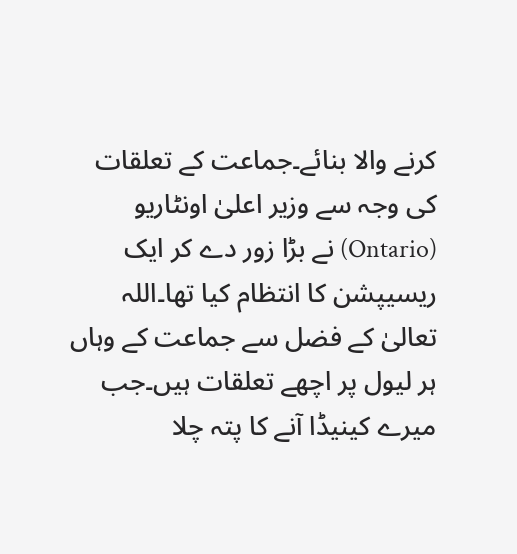کرنے والا بنائے۔جماعت کے تعلقات کی وجہ سے وزیر اعلیٰ اونٹاریو (Ontario) نے بڑا زور دے کر ایک ریسیپشن کا انتظام کیا تھا۔اللہ تعالیٰ کے فضل سے جماعت کے وہاں ہر لیول پر اچھے تعلقات ہیں۔جب میرے کینیڈا آنے کا پتہ چلا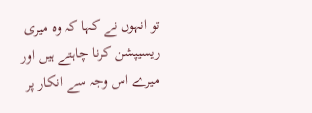تو انہوں نے کہا کہ وہ میری ریسیپشن کرنا چاہتے ہیں اور میرے اس وجہ سے انکار پر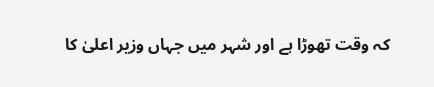کہ وقت تھوڑا ہے اور شہر میں جہاں وزیر اعلیٰ کا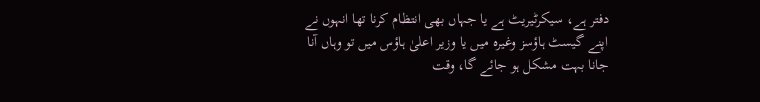دفتر ہے، سیکرٹیریٹ ہے یا جہاں بھی انتظام کرنا تھا انہوں نے اپنے گیسٹ ہاؤسز وغیرہ میں یا وزیر اعلیٰ ہاؤس میں تو وہاں آنا جانا بہت مشکل ہو جائے گا، وقت